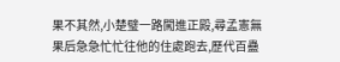果不其然,小楚璧一路闖進正殿,尋孟憲無果后急急忙忙往他的住處跑去,歷代百蠱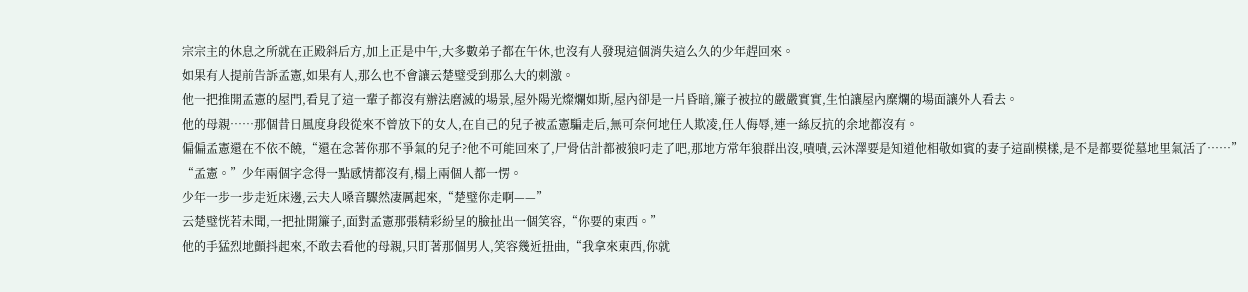宗宗主的休息之所就在正殿斜后方,加上正是中午,大多數弟子都在午休,也沒有人發現這個消失這么久的少年趕回來。
如果有人提前告訴孟憲,如果有人,那么也不會讓云楚璧受到那么大的刺激。
他一把推開孟憲的屋門,看見了這一輩子都沒有辦法磨滅的場景,屋外陽光燦爛如斯,屋內卻是一片昏暗,簾子被拉的嚴嚴實實,生怕讓屋內糜爛的場面讓外人看去。
他的母親……那個昔日風度身段從來不曾放下的女人,在自己的兒子被孟憲騙走后,無可奈何地任人欺凌,任人侮辱,連一絲反抗的余地都沒有。
偏偏孟憲還在不依不饒,“還在念著你那不爭氣的兒子?他不可能回來了,尸骨估計都被狼叼走了吧,那地方常年狼群出沒,嘖嘖,云沐澤要是知道他相敬如賓的妻子這副模樣,是不是都要從墓地里氣活了……”
“孟憲。”少年兩個字念得一點感情都沒有,榻上兩個人都一愣。
少年一步一步走近床邊,云夫人嗓音驟然凄厲起來,“楚璧你走啊——”
云楚璧恍若未聞,一把扯開簾子,面對孟憲那張精彩紛呈的臉扯出一個笑容,“你要的東西。”
他的手猛烈地顫抖起來,不敢去看他的母親,只盯著那個男人,笑容幾近扭曲,“我拿來東西,你就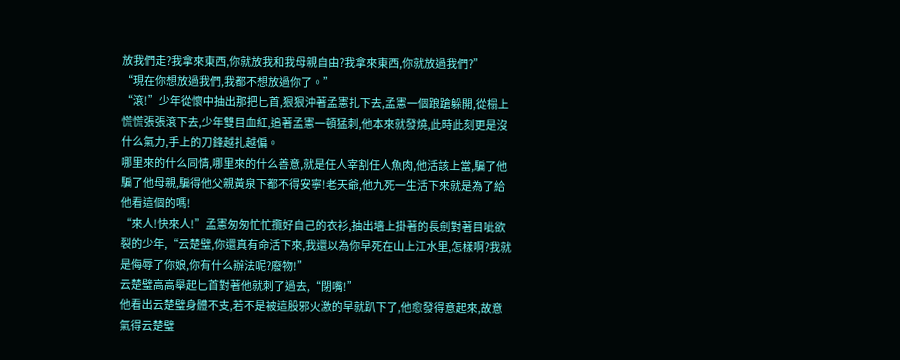放我們走?我拿來東西,你就放我和我母親自由?我拿來東西,你就放過我們?”
“現在你想放過我們,我都不想放過你了。”
“滾!”少年從懷中抽出那把匕首,狠狠沖著孟憲扎下去,孟憲一個踉蹌躲開,從榻上慌慌張張滾下去,少年雙目血紅,追著孟憲一頓猛刺,他本來就發燒,此時此刻更是沒什么氣力,手上的刀鋒越扎越偏。
哪里來的什么同情,哪里來的什么善意,就是任人宰割任人魚肉,他活該上當,騙了他騙了他母親,騙得他父親黃泉下都不得安寧!老天爺,他九死一生活下來就是為了給他看這個的嗎!
“來人!快來人!”孟憲匆匆忙忙攬好自己的衣衫,抽出墻上掛著的長劍對著目呲欲裂的少年,“云楚璧,你還真有命活下來,我還以為你早死在山上江水里,怎樣啊?我就是侮辱了你娘,你有什么辦法呢?廢物!”
云楚璧高高舉起匕首對著他就刺了過去,“閉嘴!”
他看出云楚璧身體不支,若不是被這股邪火激的早就趴下了,他愈發得意起來,故意氣得云楚璧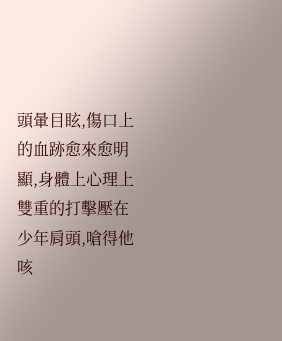頭暈目眩,傷口上的血跡愈來愈明顯,身體上心理上雙重的打擊壓在少年肩頭,嗆得他咳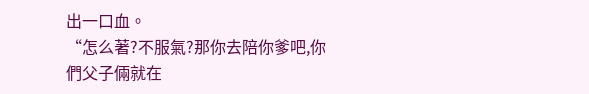出一口血。
“怎么著?不服氣?那你去陪你爹吧,你們父子倆就在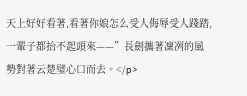天上好好看著,看著你娘怎么受人侮辱受人踐踏,一輩子都抬不起頭來——”長劍攜著凜冽的風勢對著云楚璧心口而去。</p>